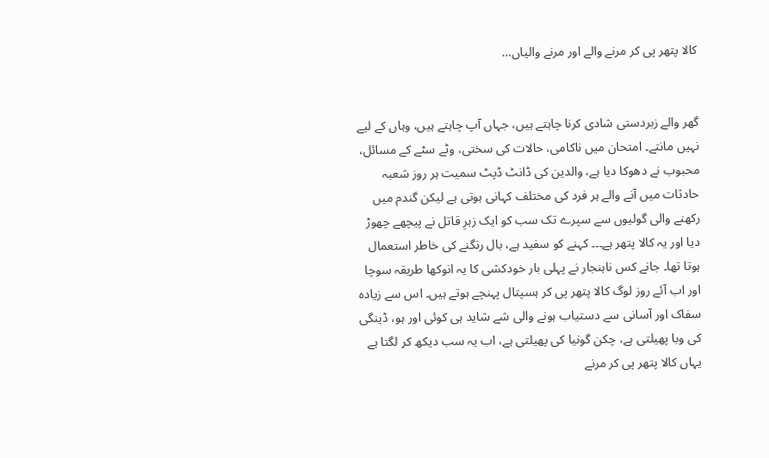کالا پتھر پی کر مرنے والے اور مرنے والیاں…


گھر والے زبردستی شادی کرنا چاہتے ہیں، جہاں آپ چاہتے ہیں، وہاں کے لیے نہیں مانتے۔ امتحان میں ناکامی، حالات کی سختی، وٹے سٹے کے مسائل، محبوب نے دھوکا دیا ہے، والدین کی ڈانٹ ڈپٹ سمیت ہر روز شعبہ حادثات میں آنے والے ہر فرد کی مختلف کہانی ہوتی ہے لیکن گندم میں رکھنے والی گولیوں سے سپرے تک سب کو ایک زہرِ قاتل نے پیچھے چھوڑ دیا اور یہ کالا پتھر ہے۔۔۔ کہنے کو سفید ہے، بال رنگنے کی خاطر استعمال ہوتا تھا۔ جانے کس ناہنجار نے پہلی بار خودکشی کا یہ انوکھا طریقہ سوچا اور اب آئے روز لوگ کالا پتھر پی کر ہسپتال پہنچے ہوتے ہیں۔ اس سے زیادہ سفاک اور آسانی سے دستیاب ہونے والی شے شاید ہی کوئی اور ہو، ڈینگی کی وبا پھیلتی ہے، چکن گونیا کی پھیلتی ہے، اب یہ سب دیکھ کر لگتا ہے یہاں کالا پتھر پی کر مرنے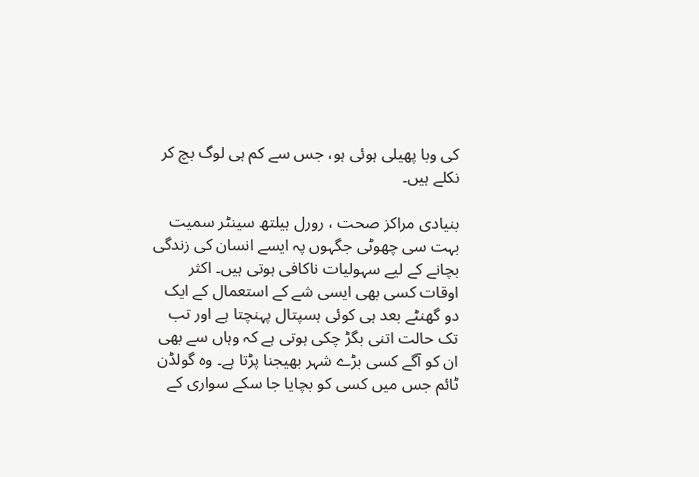کی وبا پھیلی ہوئی ہو، جس سے کم ہی لوگ بچ کر نکلے ہیں۔

بنیادی مراکز صحت ، رورل ہیلتھ سینٹر سمیت بہت سی چھوٹی جگہوں پہ ایسے انسان کی زندگی بچانے کے لیے سہولیات ناکافی ہوتی ہیں۔ اکثر اوقات کسی بھی ایسی شے کے استعمال کے ایک دو گھنٹے بعد ہی کوئی ہسپتال پہنچتا ہے اور تب تک حالت اتنی بگڑ چکی ہوتی ہے کہ وہاں سے بھی ان کو آگے کسی بڑے شہر بھیجنا پڑتا ہے۔ وہ گولڈن ٹائم جس میں کسی کو بچایا جا سکے سواری کے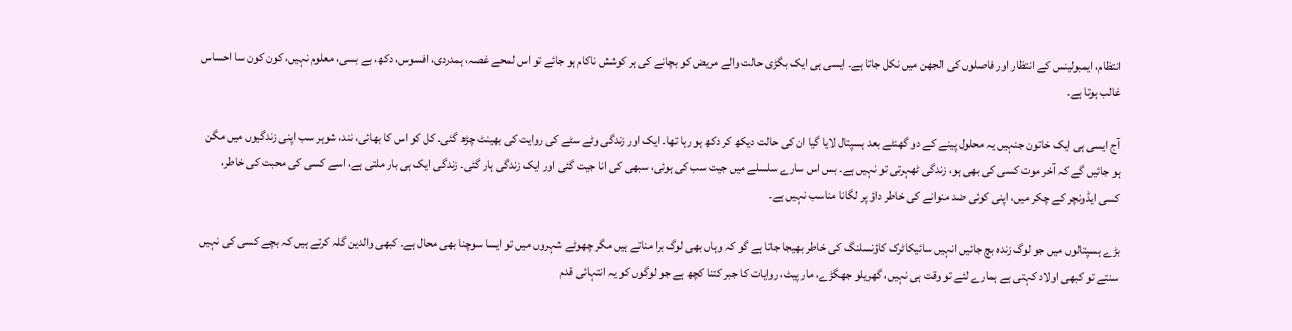انتظام، ایمبولینس کے انتظار اور فاصلوں کی الجھن میں نکل جاتا ہے۔ ایسی ہی ایک بگڑی حالت والے مریض کو بچانے کی ہر کوشش ناکام ہو جائے تو اس لمحے غصہ، ہمدردی، افسوس، دکھ، بے بسی، معلوم نہیں، کون کون سا احساس غالب ہوتا ہے۔

آج ایسی ہی ایک خاتون جنہیں یہ محلول پینے کے دو گھنٹے بعد ہسپتال لایا گیا ان کی حالت دیکھ کر دکھ ہو رہا تھا۔ ایک اور زندگی وٹے سٹے کی روایت کی بھینٹ چڑھ گئی۔ کل کو اس کا بھائی، نند، شوہر سب اپنی زندگیوں میں مگن ہو جائیں گے کہ آخر موت کسی کی بھی ہو، زندگی ٹھہرتی تو نہیں ہے۔ بس اس سارے سلسلے میں جیت سب کی ہوئی، سبھی کی انا جیت گئی اور ایک زندگی ہار گئی۔ زندگی ایک ہی بار ملتی ہے، اسے کسی کی محبت کی خاطر، کسی ایڈونچر کے چکر میں، اپنی کوئی ضد منوانے کی خاطر داؤ پر لگانا مناسب نہیں ہے۔

بڑے ہسپتالوں میں جو لوگ زندہ بچ جائیں انہیں سائیکاٹرک کاؤنسلنگ کی خاطر بھیجا جاتا ہے گو کہ وہاں بھی لوگ برا مناتے ہیں مگر چھوٹے شہروں میں تو ایسا سوچنا بھی محال ہے۔ کبھی والدین گلہ کرتے ہیں کہ بچے کسی کی نہیں سنتے تو کبھی اولاد کہتی ہے ہمارے لئے تو وقت ہی نہیں، گھریلو جھگڑے، مار پیٹ، روایات کا جبر کتنا کچھ ہے جو لوگوں کو یہ انتہائی قدم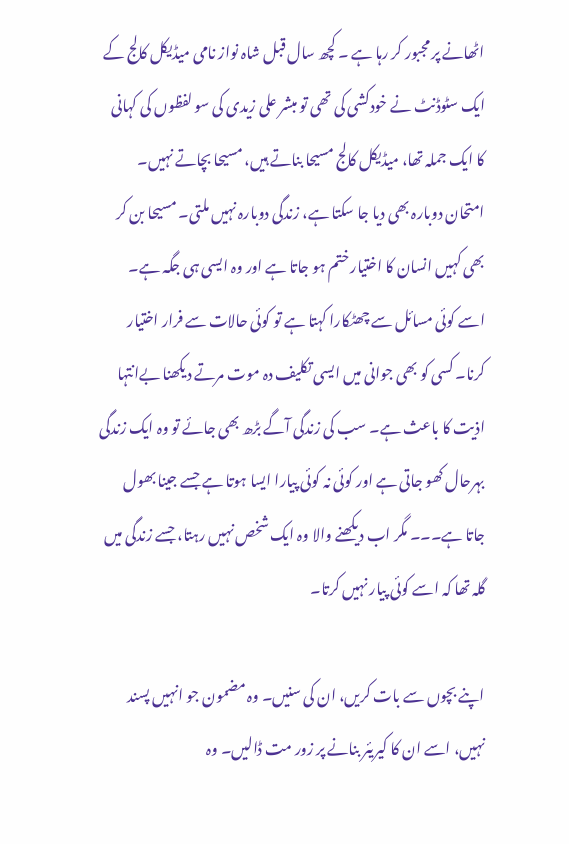اٹھانے پر مجبور کر رہا ہے ۔ کچھ سال قبل شاہ نواز نامی میڈیکل کالج کے ایک سٹوڈنٹ نے خودکشی کی تھی تو مبشر علی زیدی کی سو لفظوں کی کہانی کا ایک جملہ تھا، میڈیکل کالج مسیحا بناتے ہیں، مسیحا بچاتے نہیں۔ امتحان دوبارہ بھی دیا جا سکتا ہے، زندگی دوبارہ نہیں ملتی۔ مسیحا بن کر بھی کہیں انسان کا اختیار ختم ہو جاتا ہے اور وہ ایسی ہی جگہ ہے۔ اسے کوئی مسائل سے چھٹکارا کہتا ہے تو کوئی حالات سے فرار اختیار کرنا۔ کسی کو بھی جوانی میں ایسی تکلیف دہ موت مرتے دیکھنا بےانتہا اذیت کا باعث ہے۔ سب کی زندگی آگے بڑھ بھی جائے تو وہ ایک زندگی بہرحال کھو جاتی ہے اور کوئی نہ کوئی پیارا ایسا ہوتا ہے جسے جینا بھول جاتا ہے۔۔۔ مگر اب دیکھنے والا وہ ایک شخص نہیں رہتا، جسے زندگی میں گلہ تھا کہ اسے کوئی پیار نہیں کرتا۔

اپنے بچوں سے بات کریں، ان کی سنیں۔ وہ مضمون جو انہیں پسند نہیں، اسے ان کا کیریئر بنانے پر زور مت ڈالیں۔ وہ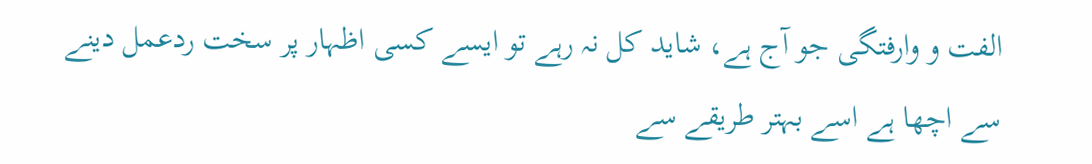الفت و وارفتگی جو آج ہے، شاید کل نہ رہے تو ایسے کسی اظہار پر سخت ردعمل دینے سے اچھا ہے اسے بہتر طریقے سے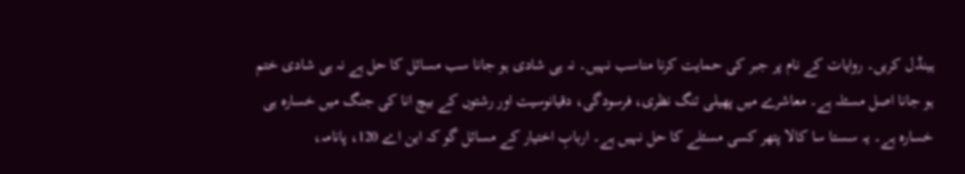ہینڈل کریں۔ روایات کے نام پر جبر کی حمایت کرنا مناسب نہیں۔ نہ ہی شادی ہو جانا سب مسائل کا حل ہے نہ ہی شادی ختم ہو جانا اصل مسئلہ ہے۔ معاشرے میں پھیلی تنگ نظری، فرسودگی، دقیانوسیت اور رشتوں کے بیچ انا کی جنگ میں خسارہ ہی خسارہ ہے۔ یہ سستا سا کالا پتھر کسی مسئلے کا حل نہیں ہے۔ اربابِ اختیار کے مسائل گو کہ این اے 120، پانامہ،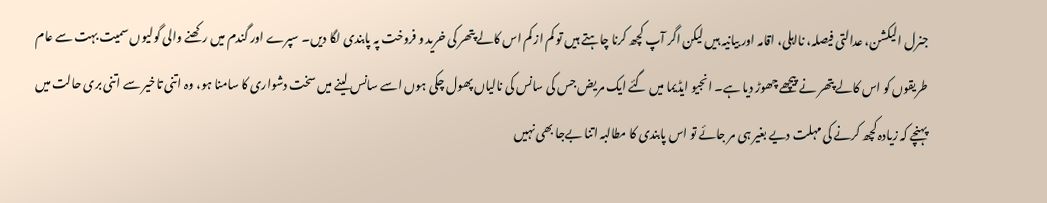جنرل الیکشن، عدالتی فیصلہ، نااہلی، اقامہ اور بیانیہ ہیں لیکن اگر آپ کچھ کرنا چاہتے ہیں تو کم از کم اس کالے پتھر کی خرید و فروخت پہ پابندی لگا دیں۔ سپرے اور گندم میں رکھنے والی گولیوں سمیت بہت سے عام طریقوں کو اس کالے پتھر نے پیچھے چھوڑ دیا ہے۔ انجیو ایڈیما میں گئے ایک مریض جس کی سانس کی نالیاں پھول چکی ہوں اسے سانس لینے میں سخت دشواری کا سامنا ہو، وہ اتنی تاخیر سے اتنی بری حالت میں پہنچے کہ زیادہ کچھ کرنے کی مہلت دیے بغیر ہی مر جائے تو اس پابندی کا مطالبہ اتنا بےجا بھی نہیں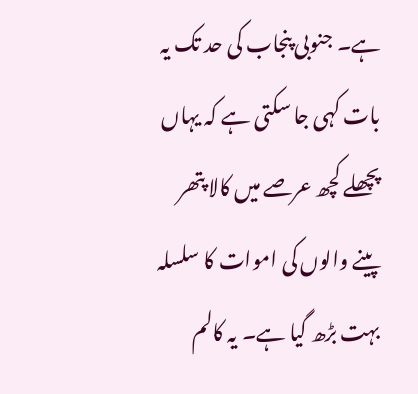ہے۔ جنوبی پنجاب کی حد تک یہ بات کہی جا سکتی ہے کہ یہاں پچھلے کچھ عرصے میں کالا پتھر پینے والوں کی اموات کا سلسلہ بہت بڑھ گیا ہے۔ یہ کالم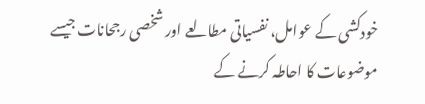خودکشی کے عوامل، نفسیاتی مطالعے اور شخصی رجحانات جیسے موضوعات کا احاطہ کرنے کے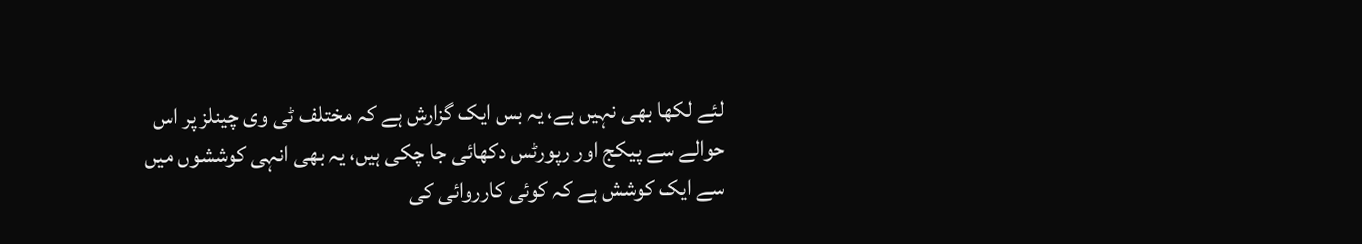لئے لکھا بھی نہیں ہے، یہ بس ایک گزارش ہے کہ مختلف ٹی وی چینلز پر اس حوالے سے پیکج اور رپورٹس دکھائی جا چکی ہیں، یہ بھی انہی کوششوں میں سے ایک کوشش ہے کہ کوئی کارروائی کی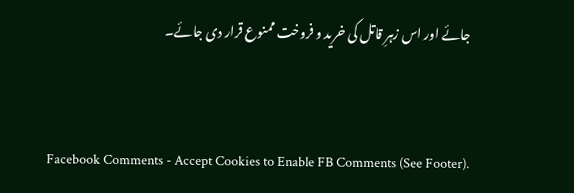جائے اور اس زہرِ قاتل کی خرید و فروخت ممنوع قرار دی جائے۔


Facebook Comments - Accept Cookies to Enable FB Comments (See Footer).